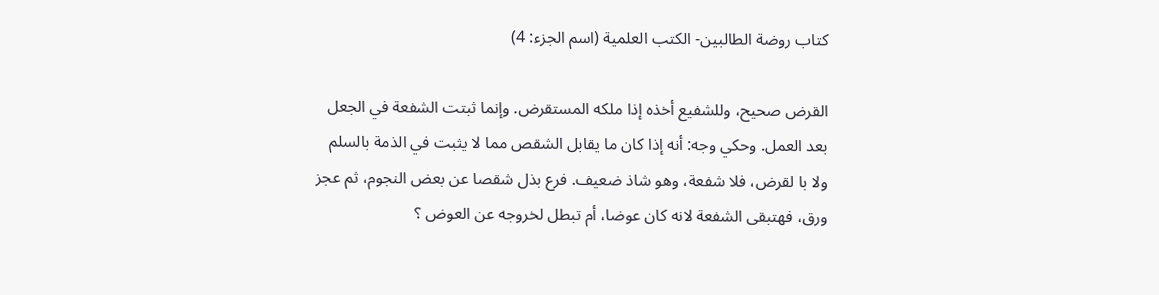كتاب روضة الطالبين- الكتب العلمية (اسم الجزء: 4)

القرض صحيح، وللشفيع أخذه إذا ملكه المستقرض. وإنما ثبتت الشفعة في الجعل بعد العمل. وحكي وجه: أنه إذا كان ما يقابل الشقص مما لا يثبت في الذمة بالسلم ولا با لقرض، فلا شفعة، وهو شاذ ضعيف. فرع بذل شقصا عن بعض النجوم، ثم عجز ورق، فهتبقى الشفعة لانه كان عوضا، أم تبطل لخروجه عن العوض ؟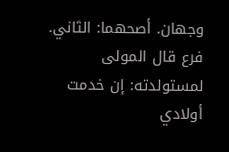وجهان. أصحهما: الثاني. فرع قال المولى لمستولدته: إن خدمت أولادي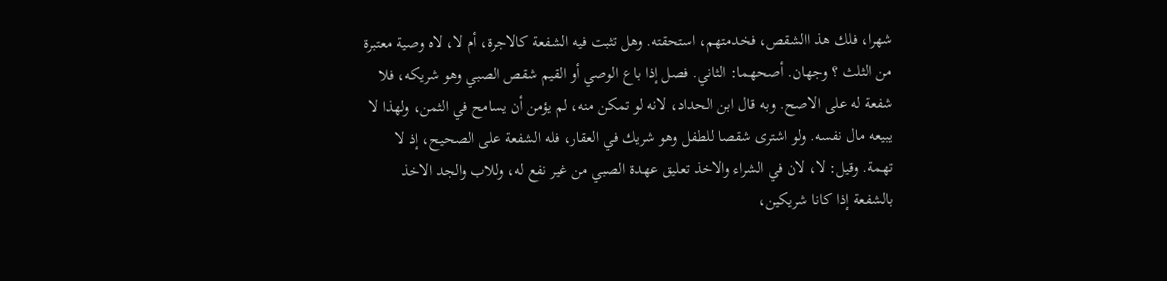شهرا، فلك هذ االشقص، فخدمتهم، استحقته. وهل تثبت فيه الشفعة كالاجرة، أم لا، لاه وصية معتبرة من الثلث ؟ وجهان. أصحهما: الثاني. فصل إذا باع الوصي أو القيم شقص الصبي وهو شريكه، فلا شفعة له على الاصح. وبه قال ابن الحداد، لانه لو تمكن منه، لم يؤمن أن يسامح في الثمن، ولهذا لا يبيعه مال نفسه. ولو اشترى شقصا للطفل وهو شريك في العقار، فله الشفعة على الصحيح، إذ لا تهمة. وقيل: لا، لان في الشراء والاخذ تعليق عهدة الصبي من غير نفع له، وللاب والجد الاخذ بالشفعة إذا كانا شريكين،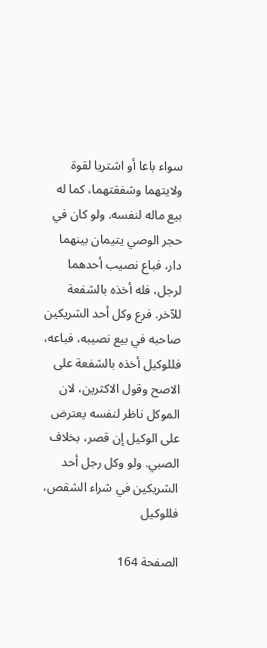سواء باعا أو اشتريا لقوة ولايتهما وشفقتهما، كما له بيع ماله لنفسه. ولو كان في حجر الوصي يتيمان بينهما دار، فباع نصيب أحدهما لرجل، فله أخذه بالشفعة للآخر. فرع وكل أحد الشريكين صاحبه في بيع نصيبه، فباعه، فللوكيل أخذه بالشفعة على الاصح وقول الاكثرين، لان الموكل ناظر لنفسه يعترض على الوكيل إن قصر، بخلاف الصبي. ولو وكل رجل أحد الشريكين في شراء الشقص، فللوكيل

الصفحة 164